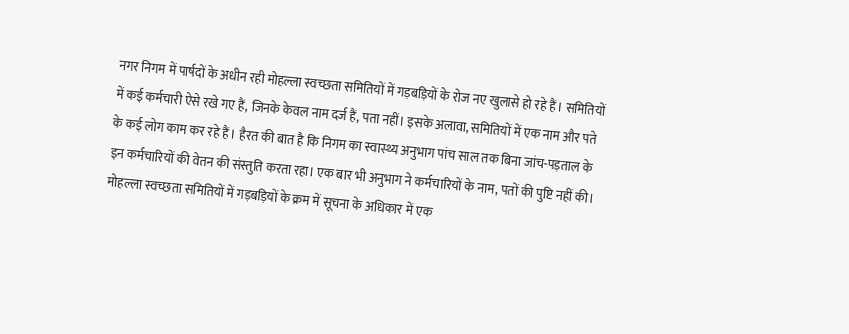नगर निगम में पार्षदों के अधीन रही मोहल्ला स्वच्छता समितियों में गड़बड़ियों के रोज नए खुलासे हो रहे हैं। समितियों में कई कर्मचारी ऐसे रखे गए हैं, जिनके केवल नाम दर्ज हैं, पता नहीं। इसके अलावा, समितियों में एक नाम और पते के कई लोग काम कर रहे हैं। हैरत की बात है कि निगम का स्वास्थ्य अनुभाग पांच साल तक बिना जांच-पड़ताल के इन कर्मचारियों की वेतन की संस्तुति करता रहा। एक बार भी अनुभाग ने कर्मचारियों के नाम, पतों की पुष्टि नहीं की।
मोहल्ला स्वच्छता समितियों में गड़बड़ियों के क्रम में सूचना के अधिकार में एक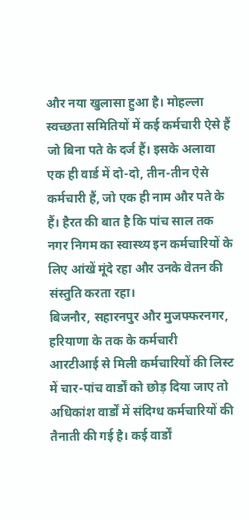और नया खुलासा हुआ है। मोहल्ला स्वच्छता समितियों में कई कर्मचारी ऐसे हैं जो बिना पते के दर्ज हैं। इसके अलावा एक ही वार्ड में दो-दो, तीन-तीन ऐसे कर्मचारी हैं, जो एक ही नाम और पते के हैं। हैरत की बात है कि पांच साल तक नगर निगम का स्वास्थ्य इन कर्मचारियों के लिए आंखें मूंदे रहा और उनके वेतन की संस्तुति करता रहा।
बिजनौर, सहारनपुर और मुजफ्फरनगर, हरियाणा के तक के कर्मचारी
आरटीआई से मिली कर्मचारियों की लिस्ट में चार-पांच वार्डों को छोड़ दिया जाए तो अधिकांश वार्डों में संदिग्ध कर्मचारियों की तैनाती की गई है। कई वार्डों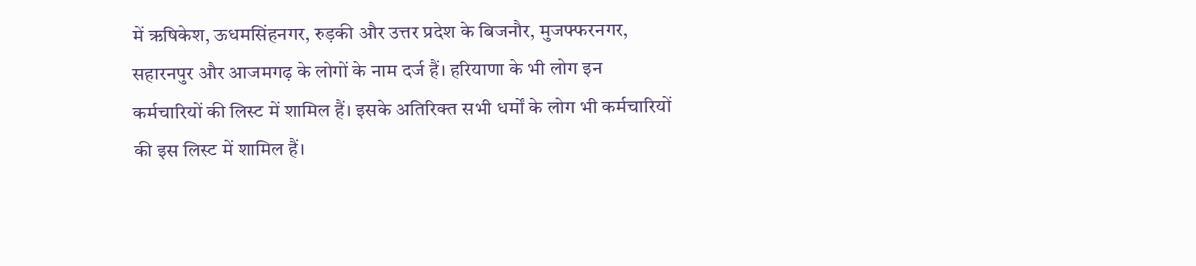में ऋषिकेश, ऊधमसिंहनगर, रुड़की और उत्तर प्रदेश के बिजनौर, मुजफ्फरनगर, सहारनपुर और आजमगढ़ के लोगों के नाम दर्ज हैं। हरियाणा के भी लोग इन कर्मचारियों की लिस्ट में शामिल हैं। इसके अतिरिक्त सभी धर्मों के लोग भी कर्मचारियों की इस लिस्ट में शामिल हैं।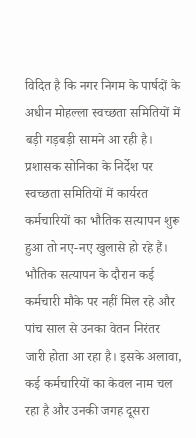विदित है कि नगर निगम के पार्षदों के अधीन मोहल्ला स्वच्छता समितियों में बड़ी गड़बड़ी सामने आ रही है। प्रशासक सोनिका के निर्देश पर स्वच्छता समितियों में कार्यरत कर्मचारियों का भौतिक सत्यापन शुरू हुआ तो नए-नए खुलासे हो रहे हैं। भौतिक सत्यापन के दौरान कई कर्मचारी मौके पर नहीं मिल रहे और पांच साल से उनका वेतन निरंतर जारी होता आ रहा है। इसके अलावा, कई कर्मचारियों का केवल नाम चल रहा है और उनकी जगह दूसरा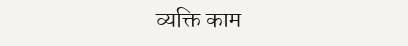व्यक्ति काम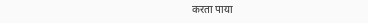करता पाया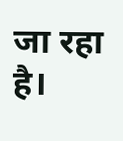जा रहा है।